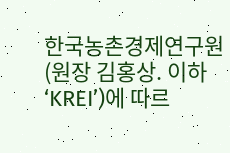한국농촌경제연구원(원장 김홍상. 이하 ‘KREI’)에 따르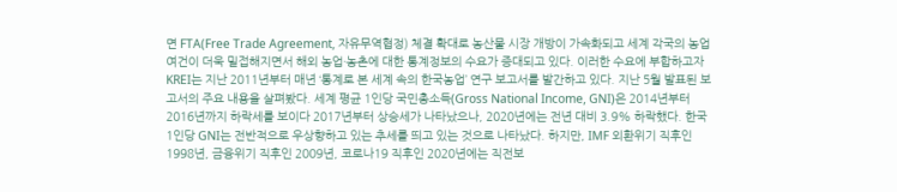면 FTA(Free Trade Agreement, 자유무역협정) 체결 확대로 농산물 시장 개방이 가속화되고 세계 각국의 농업 여건이 더욱 밀접해지면서 해외 농업·농촌에 대한 통계정보의 수요가 증대되고 있다. 이러한 수요에 부합하고자 KREI는 지난 2011년부터 매년 ‘통계로 본 세계 속의 한국농업’ 연구 보고서를 발간하고 있다. 지난 5월 발표된 보고서의 주요 내용을 살펴봤다. 세계 평균 1인당 국민총소득(Gross National Income, GNI)은 2014년부터 2016년까지 하락세를 보이다 2017년부터 상승세가 나타났으나, 2020년에는 전년 대비 3.9% 하락했다. 한국 1인당 GNI는 전반적으로 우상향하고 있는 추세를 띄고 있는 것으로 나타났다. 하지만, IMF 외환위기 직후인 1998년, 금융위기 직후인 2009년, 코로나19 직후인 2020년에는 직전보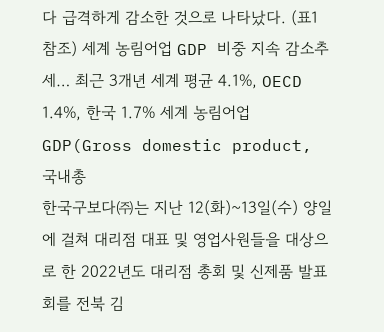다 급격하게 감소한 것으로 나타났다. (표1 참조) 세계 농림어업 GDP 비중 지속 감소추세… 최근 3개년 세계 평균 4.1%, OECD 1.4%, 한국 1.7% 세계 농림어업 GDP(Gross domestic product, 국내총
한국구보다㈜는 지난 12(화)~13일(수) 양일에 걸쳐 대리점 대표 및 영업사원들을 대상으로 한 2022년도 대리점 총회 및 신제품 발표회를 전북 김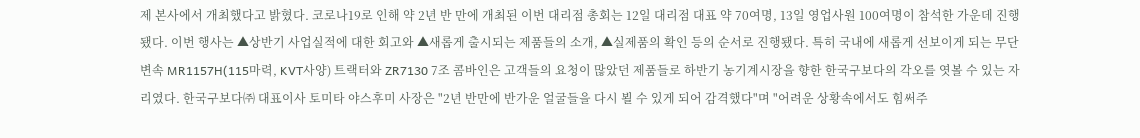제 본사에서 개최했다고 밝혔다. 코로나19로 인해 약 2년 반 만에 개최된 이번 대리점 총회는 12일 대리점 대표 약 70여명, 13일 영업사원 100여명이 참석한 가운데 진행됐다. 이번 행사는 ▲상반기 사업실적에 대한 회고와 ▲새롭게 출시되는 제품들의 소개, ▲실제품의 확인 등의 순서로 진행됐다. 특히 국내에 새롭게 선보이게 되는 무단변속 MR1157H(115마력, KVT사양) 트랙터와 ZR7130 7조 콤바인은 고객들의 요청이 많았던 제품들로 하반기 농기계시장을 향한 한국구보다의 각오를 엿볼 수 있는 자리였다. 한국구보다㈜ 대표이사 토미타 야스후미 사장은 "2년 반만에 반가운 얼굴들을 다시 뵐 수 있게 되어 감격했다"며 "어려운 상황속에서도 힘써주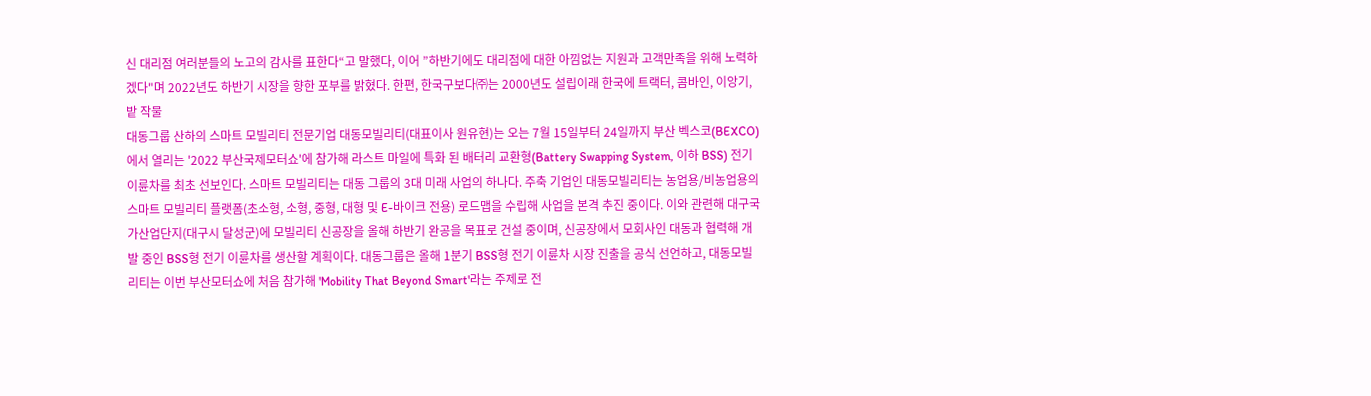신 대리점 여러분들의 노고의 감사를 표한다“고 말했다, 이어 ”하반기에도 대리점에 대한 아낌없는 지원과 고객만족을 위해 노력하겠다"며 2022년도 하반기 시장을 향한 포부를 밝혔다. 한편, 한국구보다㈜는 2000년도 설립이래 한국에 트랙터, 콤바인, 이앙기, 밭 작물
대동그룹 산하의 스마트 모빌리티 전문기업 대동모빌리티(대표이사 원유현)는 오는 7월 15일부터 24일까지 부산 벡스코(BEXCO) 에서 열리는 '2022 부산국제모터쇼'에 참가해 라스트 마일에 특화 된 배터리 교환형(Battery Swapping System, 이하 BSS) 전기이륜차를 최초 선보인다. 스마트 모빌리티는 대동 그룹의 3대 미래 사업의 하나다. 주축 기업인 대동모빌리티는 농업용/비농업용의 스마트 모빌리티 플랫폼(초소형, 소형, 중형, 대형 및 E-바이크 전용) 로드맵을 수립해 사업을 본격 추진 중이다. 이와 관련해 대구국가산업단지(대구시 달성군)에 모빌리티 신공장을 올해 하반기 완공을 목표로 건설 중이며, 신공장에서 모회사인 대동과 협력해 개발 중인 BSS형 전기 이륜차를 생산할 계획이다. 대동그룹은 올해 1분기 BSS형 전기 이륜차 시장 진출을 공식 선언하고, 대동모빌리티는 이번 부산모터쇼에 처음 참가해 'Mobility That Beyond Smart'라는 주제로 전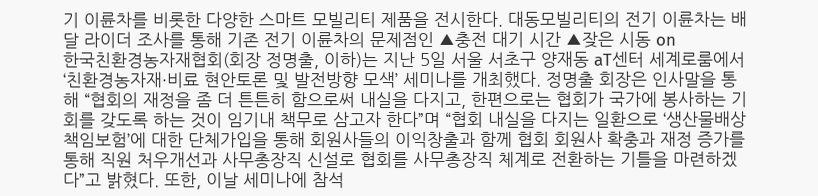기 이륜차를 비롯한 다양한 스마트 모빌리티 제품을 전시한다. 대동모빌리티의 전기 이륜차는 배달 라이더 조사를 통해 기존 전기 이륜차의 문제점인 ▲충전 대기 시간 ▲잦은 시동 on
한국친환경농자재협회(회장 정명출, 이하)는 지난 5일 서울 서초구 양재동 aT센터 세계로룸에서 ‘친환경농자재·비료 현안토론 및 발전방향 모색’ 세미나를 개최했다. 정명출 회장은 인사말을 통해 “협회의 재정을 좀 더 튼튼히 함으로써 내실을 다지고, 한편으로는 협회가 국가에 봉사하는 기회를 갖도록 하는 것이 임기내 책무로 삼고자 한다”며 “협회 내실을 다지는 일환으로 ‘생산물배상 책임보험’에 대한 단체가입을 통해 회원사들의 이익창출과 함께 협회 회원사 확충과 재정 증가를 통해 직원 처우개선과 사무총장직 신설로 협회를 사무총장직 체계로 전환하는 기틀을 마련하겠다”고 밝혔다. 또한, 이날 세미나에 참석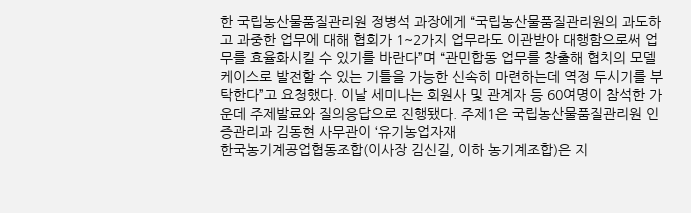한 국립농산물품질관리원 정병석 과장에게 “국립농산물품질관리원의 과도하고 과중한 업무에 대해 협회가 1~2가지 업무라도 이관받아 대행함으로써 업무를 효율화시킬 수 있기를 바란다”며 “관민합동 업무를 창출해 협치의 모델케이스로 발전할 수 있는 기틀을 가능한 신속히 마련하는데 역정 두시기를 부탁한다”고 요청했다. 이날 세미나는 회원사 및 관계자 등 60여명이 참석한 가운데 주제발료와 질의응답으로 진행됐다. 주제1은 국립농산물품질관리원 인증관리과 김동현 사무관이 ‘유기농업자재
한국농기계공업협동조합(이사장 김신길, 이하 농기계조합)은 지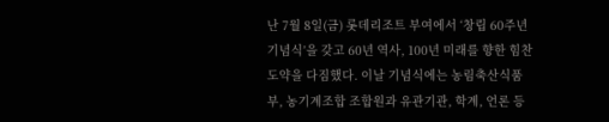난 7월 8일(금) 롯데리조트 부여에서 ‘창립 60주년 기념식’을 갖고 60년 역사, 100년 미래를 향한 힘찬 도약을 다짐했다. 이날 기념식에는 농림축산식품부, 농기계조합 조합원과 유관기관, 학계, 언론 등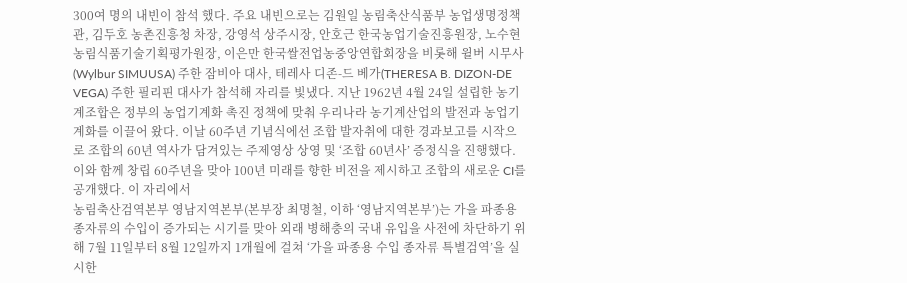300여 명의 내빈이 참석 했다. 주요 내빈으로는 김원일 농림축산식품부 농업생명정책관, 김두호 농촌진흥청 차장, 강영석 상주시장, 안호근 한국농업기술진흥원장, 노수현 농림식품기술기획평가원장, 이은만 한국쌀전업농중앙연합회장을 비롯해 윌버 시무사(Wylbur SIMUUSA) 주한 잠비아 대사, 테레사 디존-드 베가(THERESA B. DIZON-DE VEGA) 주한 필리핀 대사가 참석해 자리를 빛냈다. 지난 1962년 4월 24일 설립한 농기계조합은 정부의 농업기계화 촉진 정책에 맞춰 우리나라 농기계산업의 발전과 농업기계화를 이끌어 왔다. 이날 60주년 기념식에선 조합 발자취에 대한 경과보고를 시작으로 조합의 60년 역사가 담겨있는 주제영상 상영 및 ‘조합 60년사’ 증정식을 진행했다. 이와 함께 창립 60주년을 맞아 100년 미래를 향한 비전을 제시하고 조합의 새로운 CI를 공개했다. 이 자리에서
농림축산검역본부 영남지역본부(본부장 최명철, 이하 ‘영남지역본부’)는 가을 파종용 종자류의 수입이 증가되는 시기를 맞아 외래 병해충의 국내 유입을 사전에 차단하기 위해 7월 11일부터 8월 12일까지 1개월에 걸쳐 ‘가을 파종용 수입 종자류 특별검역’을 실시한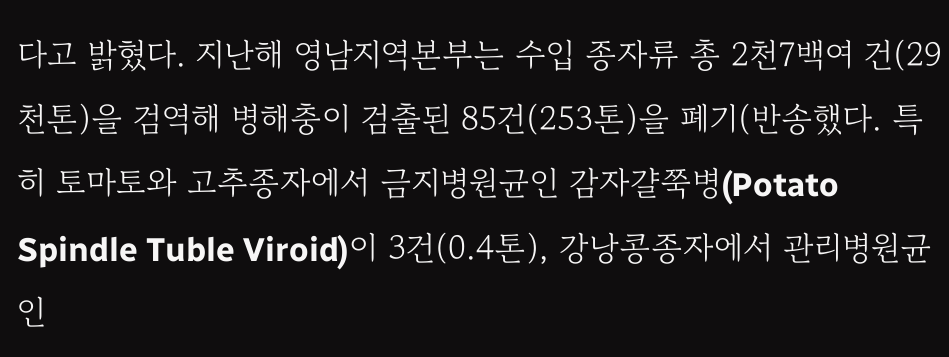다고 밝혔다. 지난해 영남지역본부는 수입 종자류 총 2천7백여 건(29천톤)을 검역해 병해충이 검출된 85건(253톤)을 폐기(반송했다. 특히 토마토와 고추종자에서 금지병원균인 감자걀쭉병(Potato Spindle Tuble Viroid)이 3건(0.4톤), 강낭콩종자에서 관리병원균인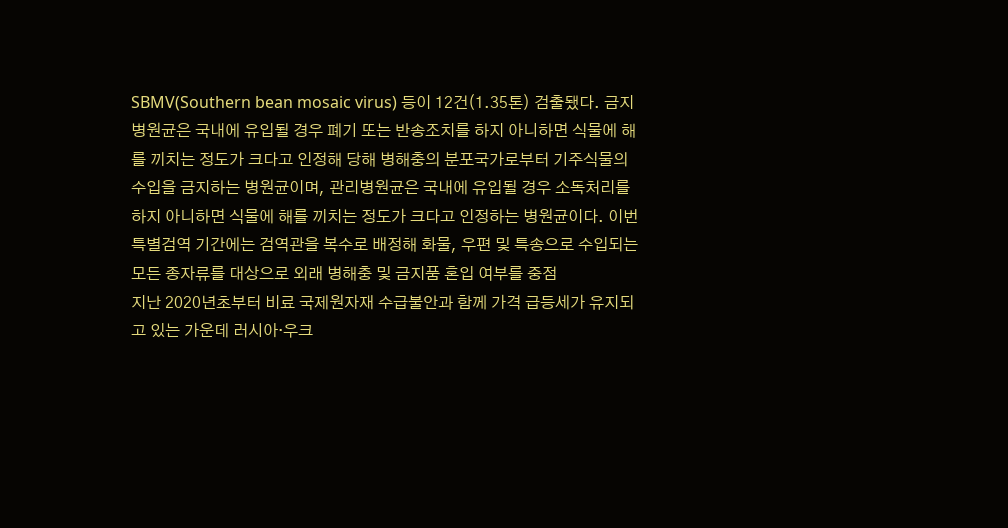SBMV(Southern bean mosaic virus) 등이 12건(1.35톤) 검출됐다. 금지병원균은 국내에 유입될 경우 폐기 또는 반송조치를 하지 아니하면 식물에 해를 끼치는 정도가 크다고 인정해 당해 병해충의 분포국가로부터 기주식물의 수입을 금지하는 병원균이며, 관리병원균은 국내에 유입될 경우 소독처리를 하지 아니하면 식물에 해를 끼치는 정도가 크다고 인정하는 병원균이다. 이번 특별검역 기간에는 검역관을 복수로 배정해 화물, 우편 및 특송으로 수입되는 모든 종자류를 대상으로 외래 병해충 및 금지품 혼입 여부를 중점
지난 2020년초부터 비료 국제원자재 수급불안과 함께 가격 급등세가 유지되고 있는 가운데 러시아·우크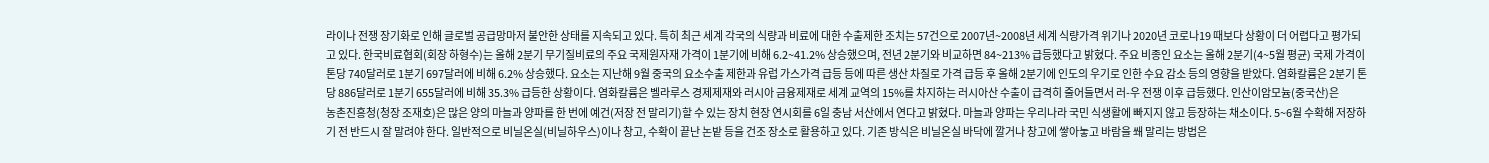라이나 전쟁 장기화로 인해 글로벌 공급망마저 불안한 상태를 지속되고 있다. 특히 최근 세계 각국의 식량과 비료에 대한 수출제한 조치는 57건으로 2007년~2008년 세계 식량가격 위기나 2020년 코로나19 때보다 상황이 더 어렵다고 평가되고 있다. 한국비료협회(회장 하형수)는 올해 2분기 무기질비료의 주요 국제원자재 가격이 1분기에 비해 6.2~41.2% 상승했으며, 전년 2분기와 비교하면 84~213% 급등했다고 밝혔다. 주요 비종인 요소는 올해 2분기(4~5월 평균) 국제 가격이 톤당 740달러로 1분기 697달러에 비해 6.2% 상승했다. 요소는 지난해 9월 중국의 요소수출 제한과 유럽 가스가격 급등 등에 따른 생산 차질로 가격 급등 후 올해 2분기에 인도의 우기로 인한 수요 감소 등의 영향을 받았다. 염화칼륨은 2분기 톤당 886달러로 1분기 655달러에 비해 35.3% 급등한 상황이다. 염화칼륨은 벨라루스 경제제재와 러시아 금융제재로 세계 교역의 15%를 차지하는 러시아산 수출이 급격히 줄어들면서 러-우 전쟁 이후 급등했다. 인산이암모늄(중국산)은
농촌진흥청(청장 조재호)은 많은 양의 마늘과 양파를 한 번에 예건(저장 전 말리기)할 수 있는 장치 현장 연시회를 6일 충남 서산에서 연다고 밝혔다. 마늘과 양파는 우리나라 국민 식생활에 빠지지 않고 등장하는 채소이다. 5~6월 수확해 저장하기 전 반드시 잘 말려야 한다. 일반적으로 비닐온실(비닐하우스)이나 창고, 수확이 끝난 논밭 등을 건조 장소로 활용하고 있다. 기존 방식은 비닐온실 바닥에 깔거나 창고에 쌓아놓고 바람을 쐐 말리는 방법은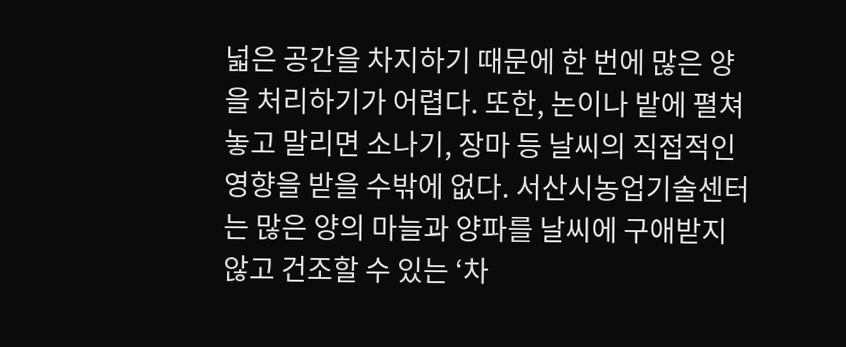넓은 공간을 차지하기 때문에 한 번에 많은 양을 처리하기가 어렵다. 또한, 논이나 밭에 펼쳐 놓고 말리면 소나기, 장마 등 날씨의 직접적인 영향을 받을 수밖에 없다. 서산시농업기술센터는 많은 양의 마늘과 양파를 날씨에 구애받지 않고 건조할 수 있는 ‘차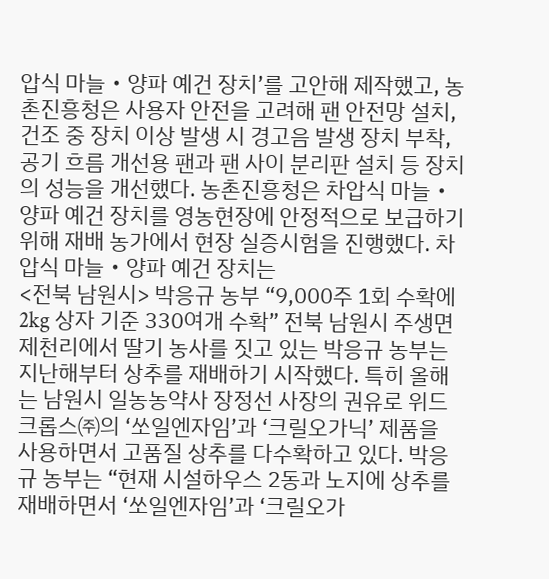압식 마늘‧양파 예건 장치’를 고안해 제작했고, 농촌진흥청은 사용자 안전을 고려해 팬 안전망 설치, 건조 중 장치 이상 발생 시 경고음 발생 장치 부착, 공기 흐름 개선용 팬과 팬 사이 분리판 설치 등 장치의 성능을 개선했다. 농촌진흥청은 차압식 마늘‧양파 예건 장치를 영농현장에 안정적으로 보급하기 위해 재배 농가에서 현장 실증시험을 진행했다. 차압식 마늘‧양파 예건 장치는
<전북 남원시> 박응규 농부 “9,000주 1회 수확에 2kg 상자 기준 330여개 수확” 전북 남원시 주생면 제천리에서 딸기 농사를 짓고 있는 박응규 농부는 지난해부터 상추를 재배하기 시작했다. 특히 올해는 남원시 일농농약사 장정선 사장의 권유로 위드크롭스㈜의 ‘쏘일엔자임’과 ‘크릴오가닉’ 제품을 사용하면서 고품질 상추를 다수확하고 있다. 박응규 농부는 “현재 시설하우스 2동과 노지에 상추를 재배하면서 ‘쏘일엔자임’과 ‘크릴오가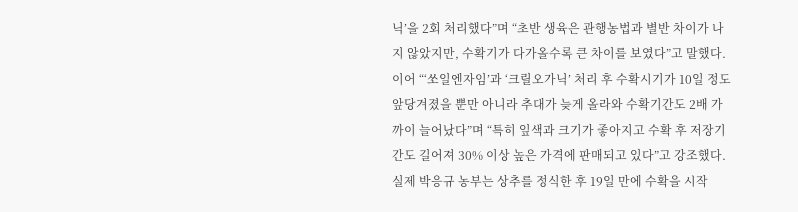닉’을 2회 처리했다”며 “초반 생육은 관행농법과 별반 차이가 나지 않았지만, 수확기가 다가올수록 큰 차이를 보였다”고 말했다. 이어 “‘쏘일엔자임’과 ‘크릴오가닉’ 처리 후 수확시기가 10일 정도 앞당겨졌을 뿐만 아니라 추대가 늦게 올라와 수확기간도 2배 가까이 늘어났다”며 “특히 잎색과 크기가 좋아지고 수확 후 저장기간도 길어져 30% 이상 높은 가격에 판매되고 있다”고 강조했다. 실제 박응규 농부는 상추를 정식한 후 19일 만에 수확을 시작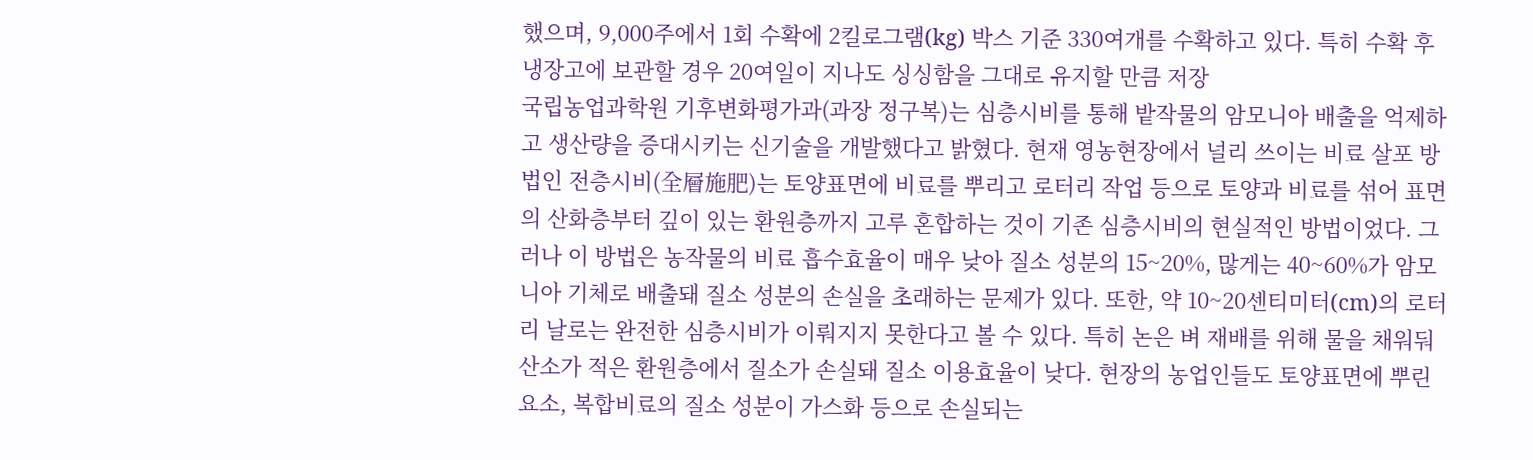했으며, 9,000주에서 1회 수확에 2킬로그램(kg) 박스 기준 330여개를 수확하고 있다. 특히 수확 후 냉장고에 보관할 경우 20여일이 지나도 싱싱함을 그대로 유지할 만큼 저장
국립농업과학원 기후변화평가과(과장 정구복)는 심층시비를 통해 밭작물의 암모니아 배출을 억제하고 생산량을 증대시키는 신기술을 개발했다고 밝혔다. 현재 영농현장에서 널리 쓰이는 비료 살포 방법인 전층시비(全層施肥)는 토양표면에 비료를 뿌리고 로터리 작업 등으로 토양과 비료를 섞어 표면의 산화층부터 깊이 있는 환원층까지 고루 혼합하는 것이 기존 심층시비의 현실적인 방법이었다. 그러나 이 방법은 농작물의 비료 흡수효율이 매우 낮아 질소 성분의 15~20%, 많게는 40~60%가 암모니아 기체로 배출돼 질소 성분의 손실을 초래하는 문제가 있다. 또한, 약 10~20센티미터(cm)의 로터리 날로는 완전한 심층시비가 이뤄지지 못한다고 볼 수 있다. 특히 논은 벼 재배를 위해 물을 채워둬 산소가 적은 환원층에서 질소가 손실돼 질소 이용효율이 낮다. 현장의 농업인들도 토양표면에 뿌린 요소, 복합비료의 질소 성분이 가스화 등으로 손실되는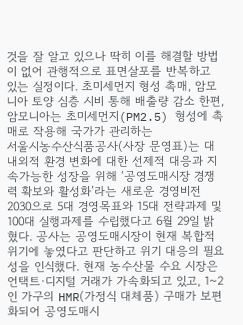것을 잘 알고 있으나 딱히 이를 해결할 방법이 없어 관행적으로 표면살포를 반복하고 있는 실정이다. 초미세먼지 형성 촉매, 암모니아 토양 심층 시비 통해 배출량 감소 한편, 암모니아는 초미세먼지(PM2.5) 형성에 촉매로 작용해 국가가 관리하는
서울시농수산식품공사(사장 문영표)는 대내외적 환경 변화에 대한 선제적 대응과 지속가능한 성장을 위해 ‘공영도매시장 경쟁력 확보와 활성화’라는 새로운 경영비전 2030으로 5대 경영목표와 15대 전략과제 및 100대 실행과제를 수립했다고 6월 29일 밝혔다. 공사는 공영도매시장이 현재 복합적 위기에 놓였다고 판단하고 위기 대응의 필요성을 인식했다. 현재 농수산물 수요 시장은 언택트·디지털 거래가 가속화되고 있고, 1~2인 가구의 HMR(가정식 대체품) 구매가 보편화되어 공영도매시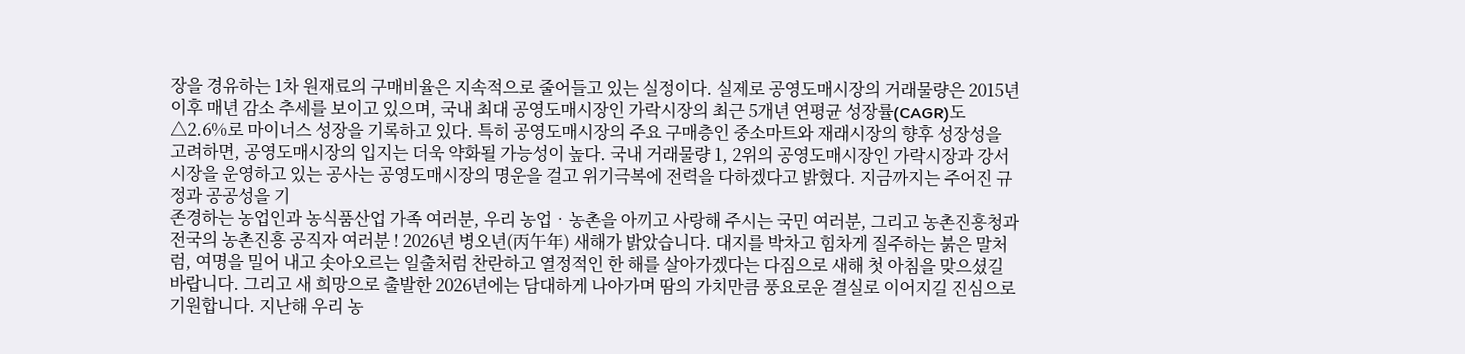장을 경유하는 1차 원재료의 구매비율은 지속적으로 줄어들고 있는 실정이다. 실제로 공영도매시장의 거래물량은 2015년 이후 매년 감소 추세를 보이고 있으며, 국내 최대 공영도매시장인 가락시장의 최근 5개년 연평균 성장률(CAGR)도 △2.6%로 마이너스 성장을 기록하고 있다. 특히 공영도매시장의 주요 구매층인 중소마트와 재래시장의 향후 성장성을 고려하면, 공영도매시장의 입지는 더욱 약화될 가능성이 높다. 국내 거래물량 1, 2위의 공영도매시장인 가락시장과 강서시장을 운영하고 있는 공사는 공영도매시장의 명운을 걸고 위기극복에 전력을 다하겠다고 밝혔다. 지금까지는 주어진 규정과 공공성을 기
존경하는 농업인과 농식품산업 가족 여러분, 우리 농업‧농촌을 아끼고 사랑해 주시는 국민 여러분, 그리고 농촌진흥청과 전국의 농촌진흥 공직자 여러분 ! 2026년 병오년(丙午年) 새해가 밝았습니다. 대지를 박차고 힘차게 질주하는 붉은 말처럼, 여명을 밀어 내고 솟아오르는 일출처럼 찬란하고 열정적인 한 해를 살아가겠다는 다짐으로 새해 첫 아침을 맞으셨길 바랍니다. 그리고 새 희망으로 출발한 2026년에는 담대하게 나아가며 땀의 가치만큼 풍요로운 결실로 이어지길 진심으로 기원합니다. 지난해 우리 농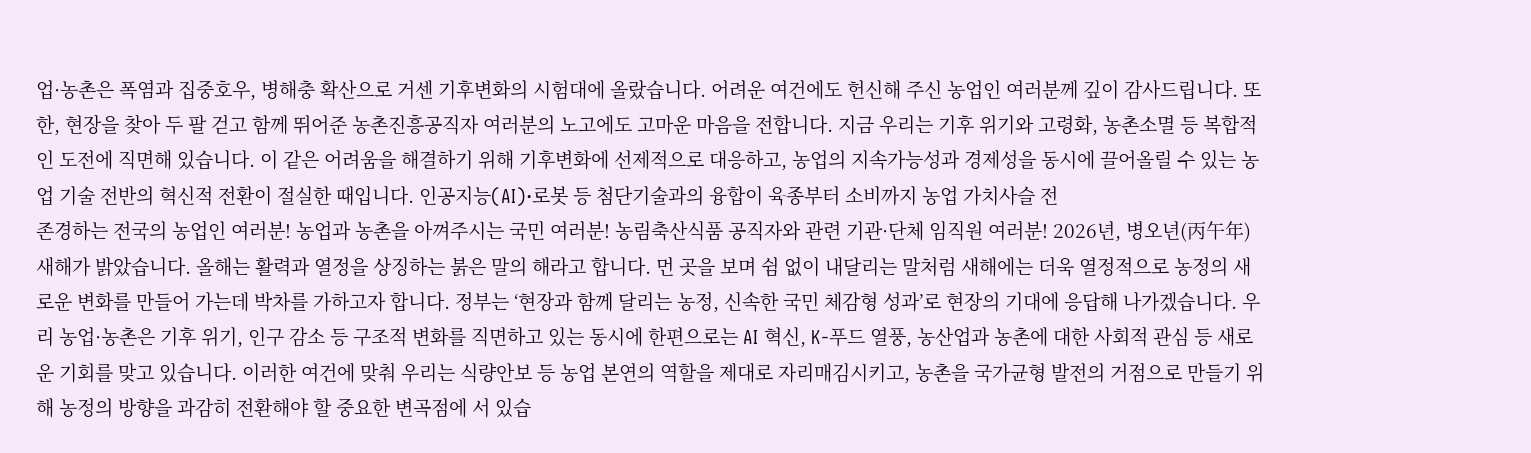업·농촌은 폭염과 집중호우, 병해충 확산으로 거센 기후변화의 시험대에 올랐습니다. 어려운 여건에도 헌신해 주신 농업인 여러분께 깊이 감사드립니다. 또한, 현장을 찾아 두 팔 걷고 함께 뛰어준 농촌진흥공직자 여러분의 노고에도 고마운 마음을 전합니다. 지금 우리는 기후 위기와 고령화, 농촌소멸 등 복합적인 도전에 직면해 있습니다. 이 같은 어려움을 해결하기 위해 기후변화에 선제적으로 대응하고, 농업의 지속가능성과 경제성을 동시에 끌어올릴 수 있는 농업 기술 전반의 혁신적 전환이 절실한 때입니다. 인공지능(AI)·로봇 등 첨단기술과의 융합이 육종부터 소비까지 농업 가치사슬 전
존경하는 전국의 농업인 여러분! 농업과 농촌을 아껴주시는 국민 여러분! 농림축산식품 공직자와 관련 기관·단체 임직원 여러분! 2026년, 병오년(丙午年) 새해가 밝았습니다. 올해는 활력과 열정을 상징하는 붉은 말의 해라고 합니다. 먼 곳을 보며 쉼 없이 내달리는 말처럼 새해에는 더욱 열정적으로 농정의 새로운 변화를 만들어 가는데 박차를 가하고자 합니다. 정부는 ‘현장과 함께 달리는 농정, 신속한 국민 체감형 성과’로 현장의 기대에 응답해 나가겠습니다. 우리 농업·농촌은 기후 위기, 인구 감소 등 구조적 변화를 직면하고 있는 동시에 한편으로는 AI 혁신, K-푸드 열풍, 농산업과 농촌에 대한 사회적 관심 등 새로운 기회를 맞고 있습니다. 이러한 여건에 맞춰 우리는 식량안보 등 농업 본연의 역할을 제대로 자리매김시키고, 농촌을 국가균형 발전의 거점으로 만들기 위해 농정의 방향을 과감히 전환해야 할 중요한 변곡점에 서 있습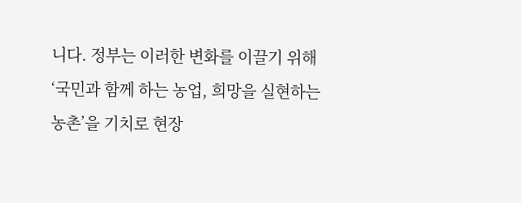니다. 정부는 이러한 변화를 이끌기 위해 ‘국민과 함께 하는 농업, 희망을 실현하는 농촌’을 기치로 현장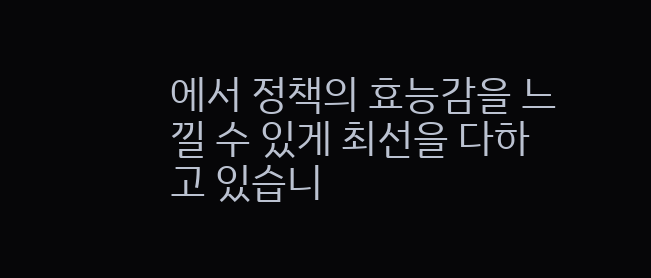에서 정책의 효능감을 느낄 수 있게 최선을 다하고 있습니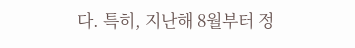다. 특히, 지난해 8월부터 정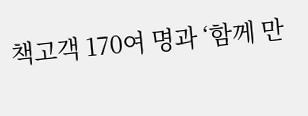책고객 170여 명과 ‘함께 만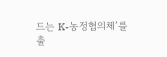드는 K-농정협의체’를 출